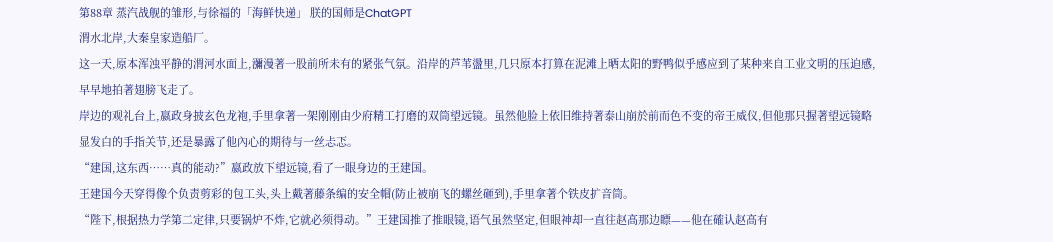第88章 蒸汽战舰的雏形,与徐福的「海鲜快递」 朕的国师是ChatGPT
渭水北岸,大秦皇家造船厂。
这一天,原本浑浊平静的渭河水面上,瀰漫著一股前所未有的紧张气氛。沿岸的芦苇盪里,几只原本打算在泥滩上晒太阳的野鸭似乎感应到了某种来自工业文明的压迫感,早早地拍著翅膀飞走了。
岸边的观礼台上,嬴政身披玄色龙袍,手里拿著一架刚刚由少府精工打磨的双筒望远镜。虽然他脸上依旧维持著泰山崩於前而色不变的帝王威仪,但他那只握著望远镜略显发白的手指关节,还是暴露了他內心的期待与一丝忐忑。
“建国,这东西……真的能动?”嬴政放下望远镜,看了一眼身边的王建国。
王建国今天穿得像个负责剪彩的包工头,头上戴著藤条编的安全帽(防止被崩飞的螺丝砸到),手里拿著个铁皮扩音筒。
“陛下,根据热力学第二定律,只要锅炉不炸,它就必须得动。”王建国推了推眼镜,语气虽然坚定,但眼神却一直往赵高那边瞟——他在確认赵高有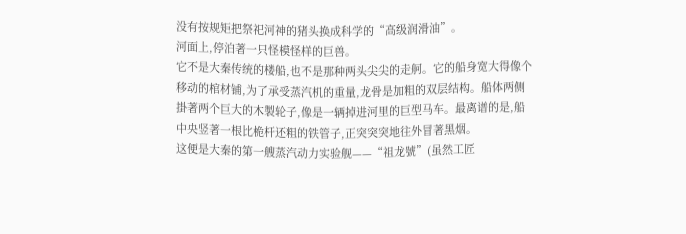没有按规矩把祭祀河神的猪头换成科学的“高级润滑油”。
河面上,停泊著一只怪模怪样的巨兽。
它不是大秦传统的楼船,也不是那种两头尖尖的走舸。它的船身宽大得像个移动的棺材铺,为了承受蒸汽机的重量,龙骨是加粗的双层结构。船体两侧掛著两个巨大的木製轮子,像是一辆掉进河里的巨型马车。最离谱的是,船中央竖著一根比桅杆还粗的铁管子,正突突突地往外冒著黑烟。
这便是大秦的第一艘蒸汽动力实验舰——“祖龙號”(虽然工匠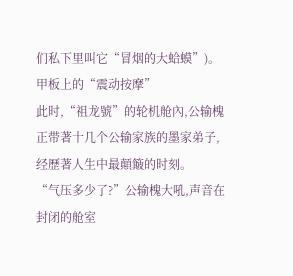们私下里叫它“冒烟的大蛤蟆”)。
甲板上的“震动按摩”
此时,“祖龙號”的轮机舱內,公输槐正带著十几个公输家族的墨家弟子,经歷著人生中最顛簸的时刻。
“气压多少了?”公输槐大吼,声音在封闭的舱室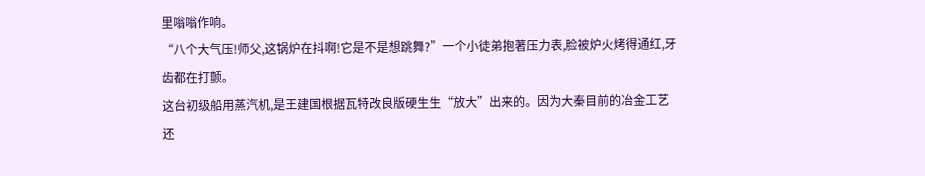里嗡嗡作响。
“八个大气压!师父,这锅炉在抖啊!它是不是想跳舞?”一个小徒弟抱著压力表,脸被炉火烤得通红,牙齿都在打颤。
这台初级船用蒸汽机,是王建国根据瓦特改良版硬生生“放大”出来的。因为大秦目前的冶金工艺还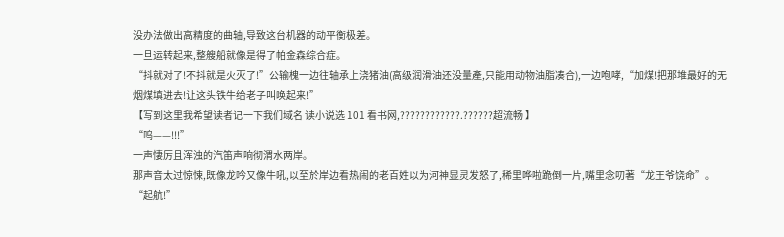没办法做出高精度的曲轴,导致这台机器的动平衡极差。
一旦运转起来,整艘船就像是得了帕金森综合症。
“抖就对了!不抖就是火灭了!”公输槐一边往轴承上浇猪油(高级润滑油还没量產,只能用动物油脂凑合),一边咆哮,“加煤!把那堆最好的无烟煤填进去!让这头铁牛给老子叫唤起来!”
【写到这里我希望读者记一下我们域名 读小说选 101 看书网,????????????.??????超流畅 】
“呜——!!!”
一声悽厉且浑浊的汽笛声响彻渭水两岸。
那声音太过惊悚,既像龙吟又像牛吼,以至於岸边看热闹的老百姓以为河神显灵发怒了,稀里哗啦跪倒一片,嘴里念叨著“龙王爷饶命”。
“起航!”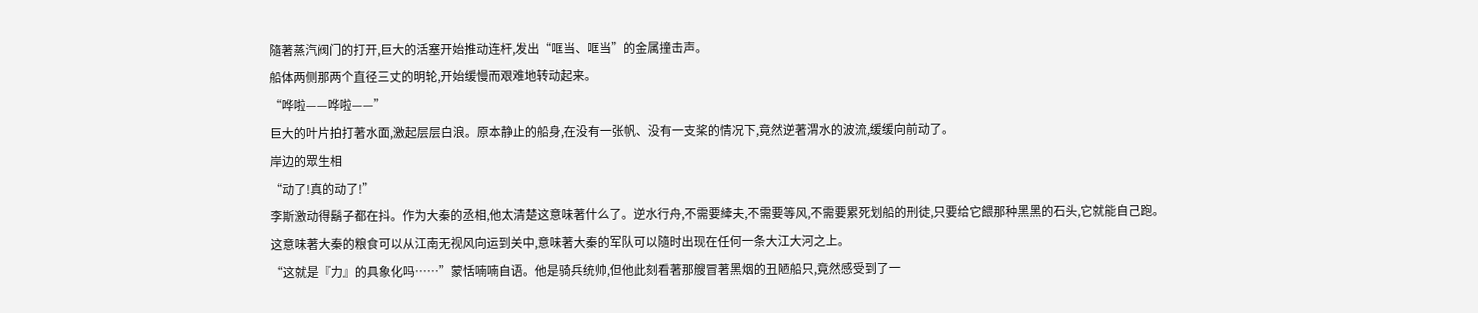隨著蒸汽阀门的打开,巨大的活塞开始推动连杆,发出“哐当、哐当”的金属撞击声。
船体两侧那两个直径三丈的明轮,开始缓慢而艰难地转动起来。
“哗啦——哗啦——”
巨大的叶片拍打著水面,激起层层白浪。原本静止的船身,在没有一张帆、没有一支桨的情况下,竟然逆著渭水的波流,缓缓向前动了。
岸边的眾生相
“动了!真的动了!”
李斯激动得鬍子都在抖。作为大秦的丞相,他太清楚这意味著什么了。逆水行舟,不需要縴夫,不需要等风,不需要累死划船的刑徒,只要给它餵那种黑黑的石头,它就能自己跑。
这意味著大秦的粮食可以从江南无视风向运到关中,意味著大秦的军队可以隨时出现在任何一条大江大河之上。
“这就是『力』的具象化吗……”蒙恬喃喃自语。他是骑兵统帅,但他此刻看著那艘冒著黑烟的丑陋船只,竟然感受到了一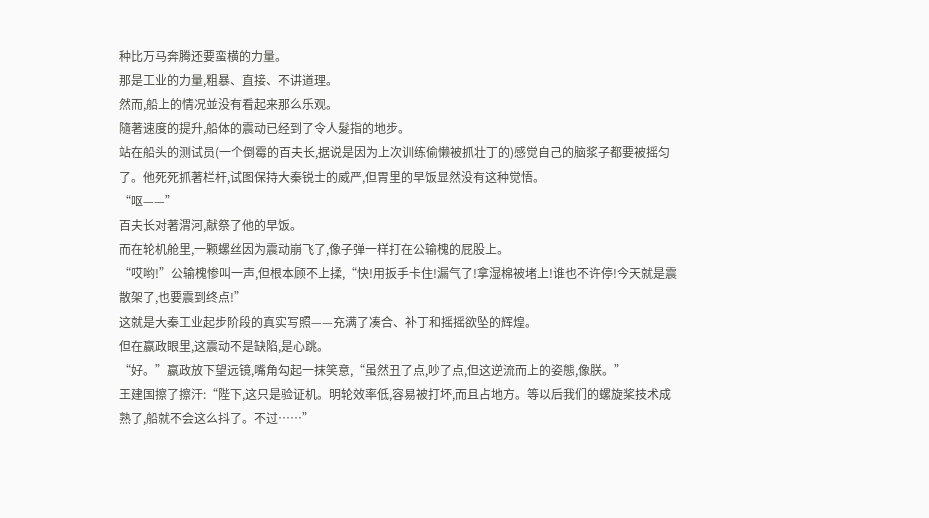种比万马奔腾还要蛮横的力量。
那是工业的力量,粗暴、直接、不讲道理。
然而,船上的情况並没有看起来那么乐观。
隨著速度的提升,船体的震动已经到了令人髮指的地步。
站在船头的测试员(一个倒霉的百夫长,据说是因为上次训练偷懒被抓壮丁的)感觉自己的脑浆子都要被摇匀了。他死死抓著栏杆,试图保持大秦锐士的威严,但胃里的早饭显然没有这种觉悟。
“呕——”
百夫长对著渭河,献祭了他的早饭。
而在轮机舱里,一颗螺丝因为震动崩飞了,像子弹一样打在公输槐的屁股上。
“哎哟!”公输槐惨叫一声,但根本顾不上揉,“快!用扳手卡住!漏气了!拿湿棉被堵上!谁也不许停!今天就是震散架了,也要震到终点!”
这就是大秦工业起步阶段的真实写照——充满了凑合、补丁和摇摇欲坠的辉煌。
但在嬴政眼里,这震动不是缺陷,是心跳。
“好。”嬴政放下望远镜,嘴角勾起一抹笑意,“虽然丑了点,吵了点,但这逆流而上的姿態,像朕。”
王建国擦了擦汗:“陛下,这只是验证机。明轮效率低,容易被打坏,而且占地方。等以后我们的螺旋桨技术成熟了,船就不会这么抖了。不过……”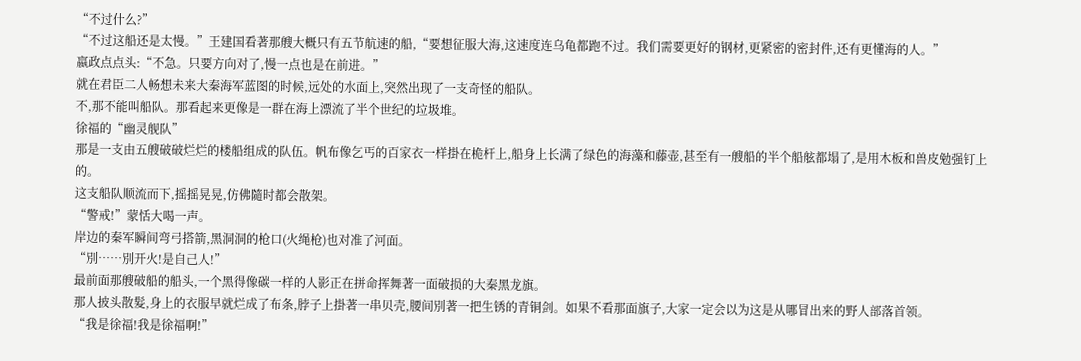“不过什么?”
“不过这船还是太慢。”王建国看著那艘大概只有五节航速的船,“要想征服大海,这速度连乌龟都跑不过。我们需要更好的钢材,更紧密的密封件,还有更懂海的人。”
嬴政点点头:“不急。只要方向对了,慢一点也是在前进。”
就在君臣二人畅想未来大秦海军蓝图的时候,远处的水面上,突然出现了一支奇怪的船队。
不,那不能叫船队。那看起来更像是一群在海上漂流了半个世纪的垃圾堆。
徐福的“幽灵舰队”
那是一支由五艘破破烂烂的楼船组成的队伍。帆布像乞丐的百家衣一样掛在桅杆上,船身上长满了绿色的海藻和藤壶,甚至有一艘船的半个船舷都塌了,是用木板和兽皮勉强钉上的。
这支船队顺流而下,摇摇晃晃,仿佛隨时都会散架。
“警戒!”蒙恬大喝一声。
岸边的秦军瞬间弯弓搭箭,黑洞洞的枪口(火绳枪)也对准了河面。
“別……別开火!是自己人!”
最前面那艘破船的船头,一个黑得像碳一样的人影正在拼命挥舞著一面破损的大秦黑龙旗。
那人披头散髮,身上的衣服早就烂成了布条,脖子上掛著一串贝壳,腰间別著一把生锈的青铜剑。如果不看那面旗子,大家一定会以为这是从哪冒出来的野人部落首领。
“我是徐福!我是徐福啊!”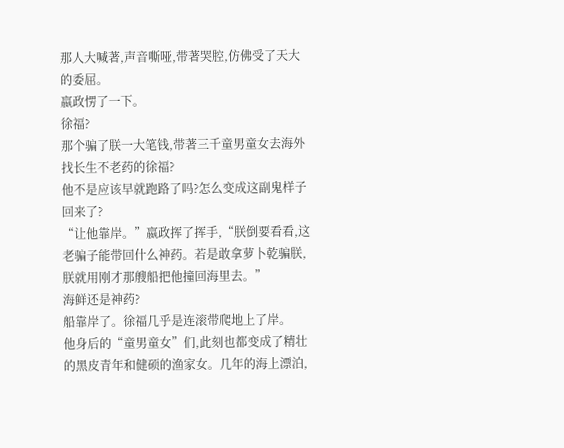那人大喊著,声音嘶哑,带著哭腔,仿佛受了天大的委屈。
嬴政愣了一下。
徐福?
那个骗了朕一大笔钱,带著三千童男童女去海外找长生不老药的徐福?
他不是应该早就跑路了吗?怎么变成这副鬼样子回来了?
“让他靠岸。”嬴政挥了挥手,“朕倒要看看,这老骗子能带回什么神药。若是敢拿萝卜乾骗朕,朕就用刚才那艘船把他撞回海里去。”
海鲜还是神药?
船靠岸了。徐福几乎是连滚带爬地上了岸。
他身后的“童男童女”们,此刻也都变成了精壮的黑皮青年和健硕的渔家女。几年的海上漂泊,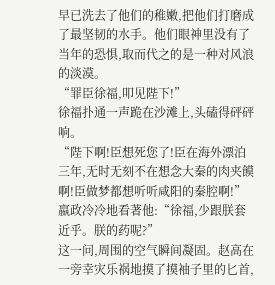早已洗去了他们的稚嫩,把他们打磨成了最坚韧的水手。他们眼神里没有了当年的恐惧,取而代之的是一种对风浪的淡漠。
“罪臣徐福,叩见陛下!”
徐福扑通一声跪在沙滩上,头磕得砰砰响。
“陛下啊!臣想死您了!臣在海外漂泊三年,无时无刻不在想念大秦的肉夹饃啊!臣做梦都想听听咸阳的秦腔啊!”
嬴政冷冷地看著他:“徐福,少跟朕套近乎。朕的药呢?”
这一问,周围的空气瞬间凝固。赵高在一旁幸灾乐祸地摸了摸袖子里的匕首,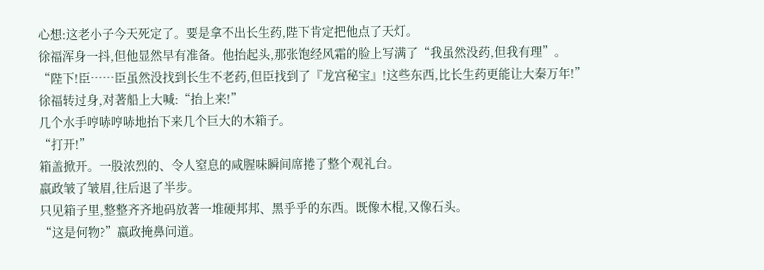心想:这老小子今天死定了。要是拿不出长生药,陛下肯定把他点了天灯。
徐福浑身一抖,但他显然早有准备。他抬起头,那张饱经风霜的脸上写满了“我虽然没药,但我有理”。
“陛下!臣……臣虽然没找到长生不老药,但臣找到了『龙宫秘宝』!这些东西,比长生药更能让大秦万年!”
徐福转过身,对著船上大喊:“抬上来!”
几个水手哼哧哼哧地抬下来几个巨大的木箱子。
“打开!”
箱盖掀开。一股浓烈的、令人窒息的咸腥味瞬间席捲了整个观礼台。
嬴政皱了皱眉,往后退了半步。
只见箱子里,整整齐齐地码放著一堆硬邦邦、黑乎乎的东西。既像木棍,又像石头。
“这是何物?”嬴政掩鼻问道。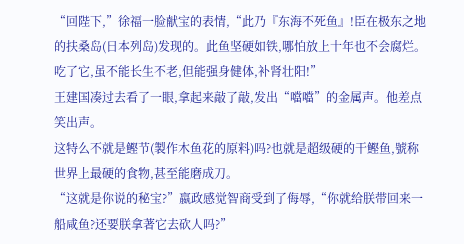“回陛下,”徐福一脸献宝的表情,“此乃『东海不死鱼』!臣在极东之地的扶桑岛(日本列岛)发现的。此鱼坚硬如铁,哪怕放上十年也不会腐烂。吃了它,虽不能长生不老,但能强身健体,补肾壮阳!”
王建国凑过去看了一眼,拿起来敲了敲,发出“噹噹”的金属声。他差点笑出声。
这特么不就是鰹节(製作木鱼花的原料)吗?也就是超级硬的干鰹鱼,號称世界上最硬的食物,甚至能磨成刀。
“这就是你说的秘宝?”嬴政感觉智商受到了侮辱,“你就给朕带回来一船咸鱼?还要朕拿著它去砍人吗?”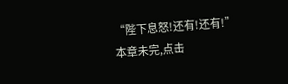“陛下息怒!还有!还有!”
本章未完,点击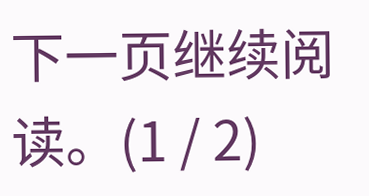下一页继续阅读。(1 / 2)